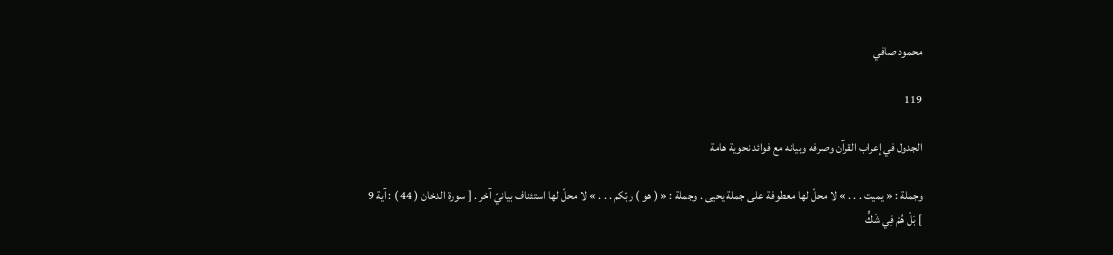محمود صافي

119

الجدول في إعراب القرآن وصرفه وبيانه مع فوائد نحوية هامة

وجملة : « يميت . . . » لا محلّ لها معطوفة على جملة يحيى . وجملة : « ( هو ) ربّكم . . . » لا محلّ لها استئناف بيانيّ آخر . [ سورة الدخان ( 44 ) : آية 9 ] بَلْ هُمْ فِي شَكٍّ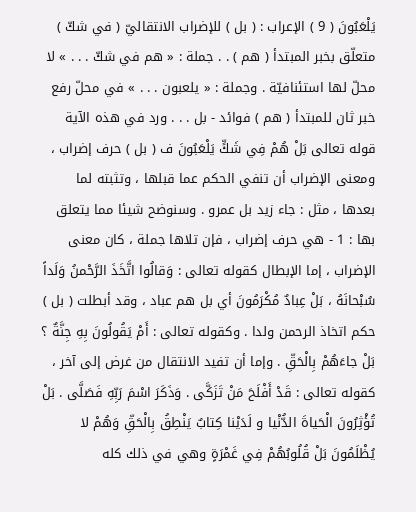يَلْعَبُونَ ( 9 ) الإعراب : ( بل ) للإضراب الانتقاليّ ( في شكّ ) متعلّق بخبر المبتدأ ( هم ) . . جملة : « هم في شكّ . . . » لا محلّ لها استئنافيّة . وجملة : « يلعبون . . . » في محلّ رفع خبر ثان للمبتدأ ( هم ) فوائد - بل . . . ورد في هذه الآية قوله تعالى بَلْ هُمْ فِي شَكٍّ يَلْعَبُونَ ف ( بل ) حرف إضراب ، ومعنى الإضراب أن تنفي الحكم عما قبلها ، وتثبته لما بعدها ، مثل : جاء زيد بل عمرو . وسنوضح شيئا مما يتعلق بها : 1 - هي حرف إضراب ، فإن تلاها جملة ، كان معنى الإضراب ، إما الإبطال كقوله تعالى : وَقالُوا اتَّخَذَ الرَّحْمنُ وَلَداً سُبْحانَهُ ، بَلْ عِبادٌ مُكْرَمُونَ أي بل هم عباد ، وقد أبطلت ( بل ) حكم اتخاذ الرحمن ولدا . وكقوله تعالى : أَمْ يَقُولُونَ بِهِ جِنَّةٌ ؟ بَلْ جاءَهُمْ بِالْحَقِّ . وإما أن تفيد الانتقال من غرض إلى آخر ، كقوله تعالى : قَدْ أَفْلَحَ مَنْ تَزَكَّى . وَذَكَرَ اسْمَ رَبِّهِ فَصَلَّى . بَلْ تُؤْثِرُونَ الْحَياةَ الدُّنْيا و لَدَيْنا كِتابٌ يَنْطِقُ بِالْحَقِّ وَهُمْ لا يُظْلَمُونَ بَلْ قُلُوبُهُمْ فِي غَمْرَةٍ وهي في ذلك كله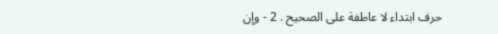حرف ابتداء لا عاطفة على الصحيح . 2 - وإن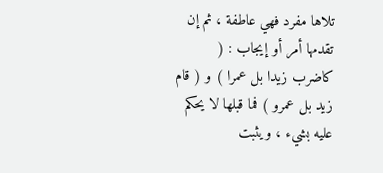تلاها مفرد فهي عاطفة ، ثم إن تقدمها أمر أو إيجاب : ( كاضرب زيدا بل عمرا ) و ( قام زيد بل عمرو ) فما قبلها لا يحكم عليه بشيء ، ويثبت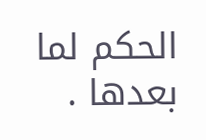الحكم لما بعدها .